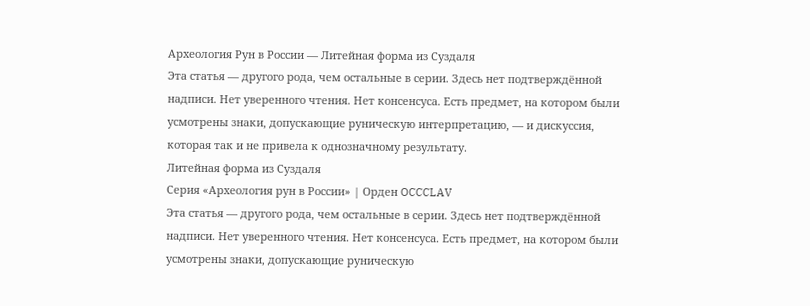Археология Рун в России — Литейная форма из Суздаля
Эта статья — другого рода, чем остальные в серии. Здесь нет подтверждённой надписи. Нет уверенного чтения. Нет консенсуса. Есть предмет, на котором были усмотрены знаки, допускающие руническую интерпретацию, — и дискуссия, которая так и не привела к однозначному результату.
Литейная форма из Суздаля
Серия «Археология рун в России» | Орден OCCCLAV
Эта статья — другого рода, чем остальные в серии. Здесь нет подтверждённой надписи. Нет уверенного чтения. Нет консенсуса. Есть предмет, на котором были усмотрены знаки, допускающие руническую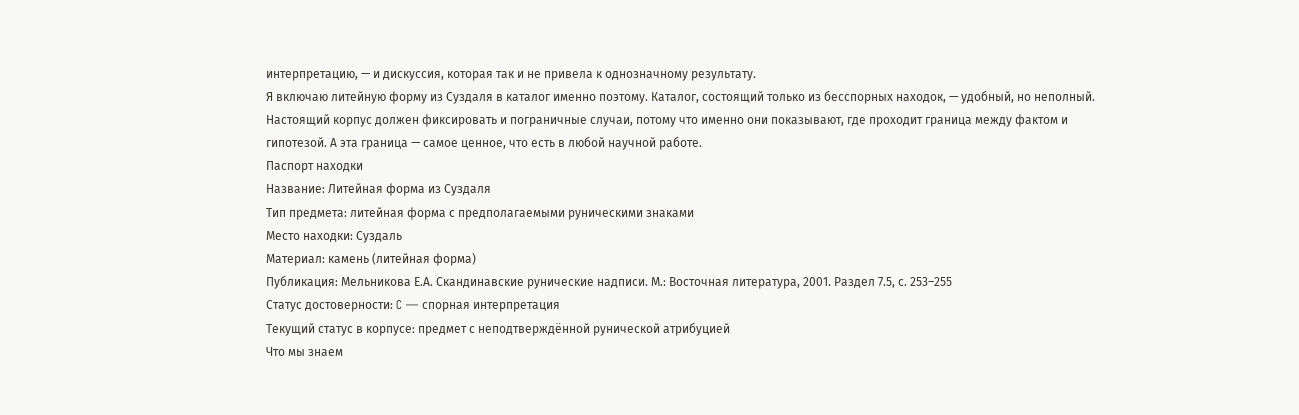интерпретацию, — и дискуссия, которая так и не привела к однозначному результату.
Я включаю литейную форму из Суздаля в каталог именно поэтому. Каталог, состоящий только из бесспорных находок, — удобный, но неполный. Настоящий корпус должен фиксировать и пограничные случаи, потому что именно они показывают, где проходит граница между фактом и гипотезой. А эта граница — самое ценное, что есть в любой научной работе.
Паспорт находки
Название: Литейная форма из Суздаля
Тип предмета: литейная форма с предполагаемыми руническими знаками
Место находки: Суздаль
Материал: камень (литейная форма)
Публикация: Мельникова Е.А. Скандинавские рунические надписи. М.: Восточная литература, 2001. Раздел 7.5, с. 253–255
Статус достоверности: C — спорная интерпретация
Текущий статус в корпусе: предмет с неподтверждённой рунической атрибуцией
Что мы знаем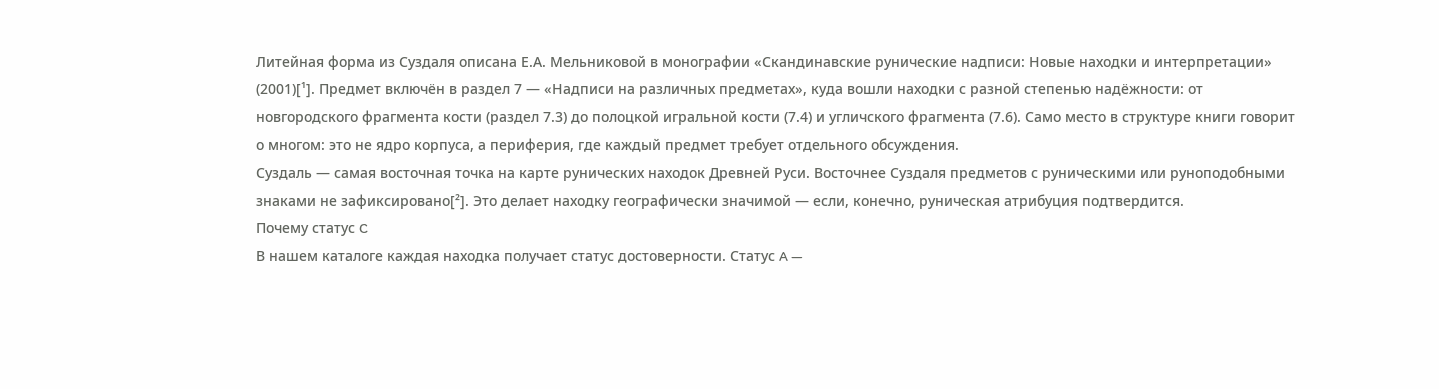Литейная форма из Суздаля описана Е.А. Мельниковой в монографии «Скандинавские рунические надписи: Новые находки и интерпретации» (2001)[¹]. Предмет включён в раздел 7 — «Надписи на различных предметах», куда вошли находки с разной степенью надёжности: от новгородского фрагмента кости (раздел 7.3) до полоцкой игральной кости (7.4) и угличского фрагмента (7.6). Само место в структуре книги говорит о многом: это не ядро корпуса, а периферия, где каждый предмет требует отдельного обсуждения.
Суздаль — самая восточная точка на карте рунических находок Древней Руси. Восточнее Суздаля предметов с руническими или руноподобными знаками не зафиксировано[²]. Это делает находку географически значимой — если, конечно, руническая атрибуция подтвердится.
Почему статус C
В нашем каталоге каждая находка получает статус достоверности. Статус A —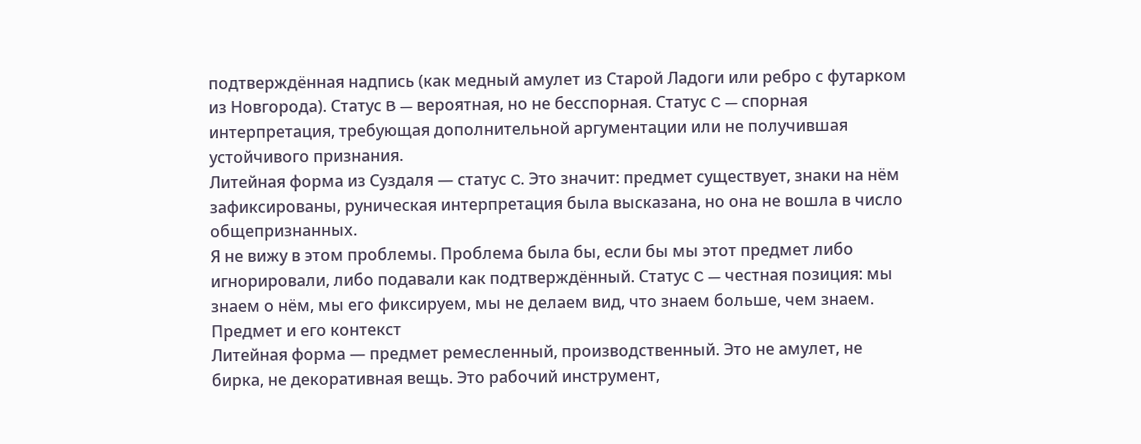подтверждённая надпись (как медный амулет из Старой Ладоги или ребро с футарком из Новгорода). Статус B — вероятная, но не бесспорная. Статус C — спорная интерпретация, требующая дополнительной аргументации или не получившая устойчивого признания.
Литейная форма из Суздаля — статус C. Это значит: предмет существует, знаки на нём зафиксированы, руническая интерпретация была высказана, но она не вошла в число общепризнанных.
Я не вижу в этом проблемы. Проблема была бы, если бы мы этот предмет либо игнорировали, либо подавали как подтверждённый. Статус C — честная позиция: мы знаем о нём, мы его фиксируем, мы не делаем вид, что знаем больше, чем знаем.
Предмет и его контекст
Литейная форма — предмет ремесленный, производственный. Это не амулет, не бирка, не декоративная вещь. Это рабочий инструмент,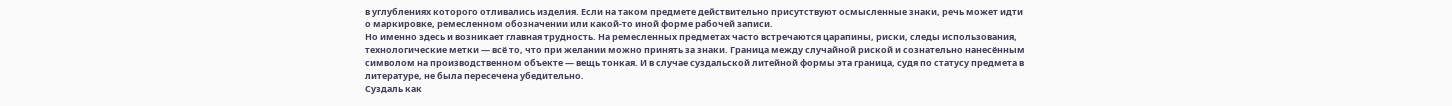в углублениях которого отливались изделия. Если на таком предмете действительно присутствуют осмысленные знаки, речь может идти о маркировке, ремесленном обозначении или какой-то иной форме рабочей записи.
Но именно здесь и возникает главная трудность. На ремесленных предметах часто встречаются царапины, риски, следы использования, технологические метки — всё то, что при желании можно принять за знаки. Граница между случайной риской и сознательно нанесённым символом на производственном объекте — вещь тонкая. И в случае суздальской литейной формы эта граница, судя по статусу предмета в литературе, не была пересечена убедительно.
Суздаль как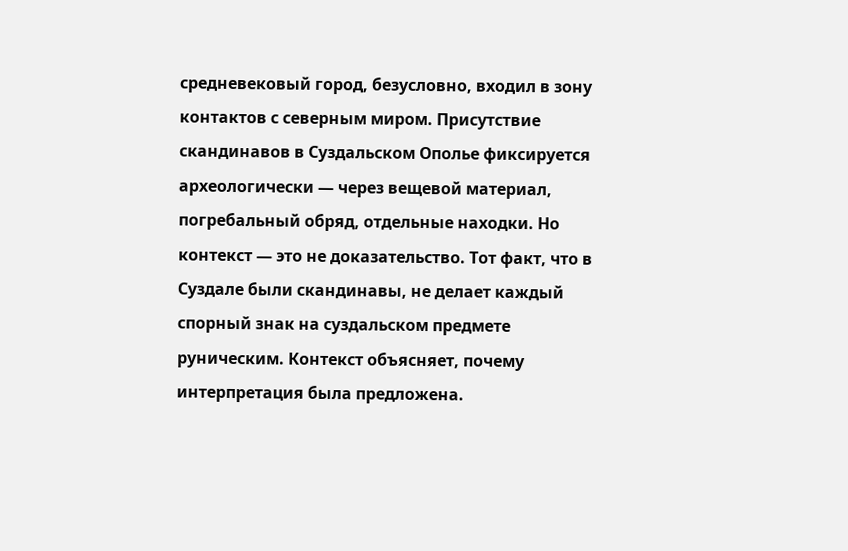средневековый город, безусловно, входил в зону контактов с северным миром. Присутствие скандинавов в Суздальском Ополье фиксируется археологически — через вещевой материал, погребальный обряд, отдельные находки. Но контекст — это не доказательство. Тот факт, что в Суздале были скандинавы, не делает каждый спорный знак на суздальском предмете руническим. Контекст объясняет, почему интерпретация была предложена.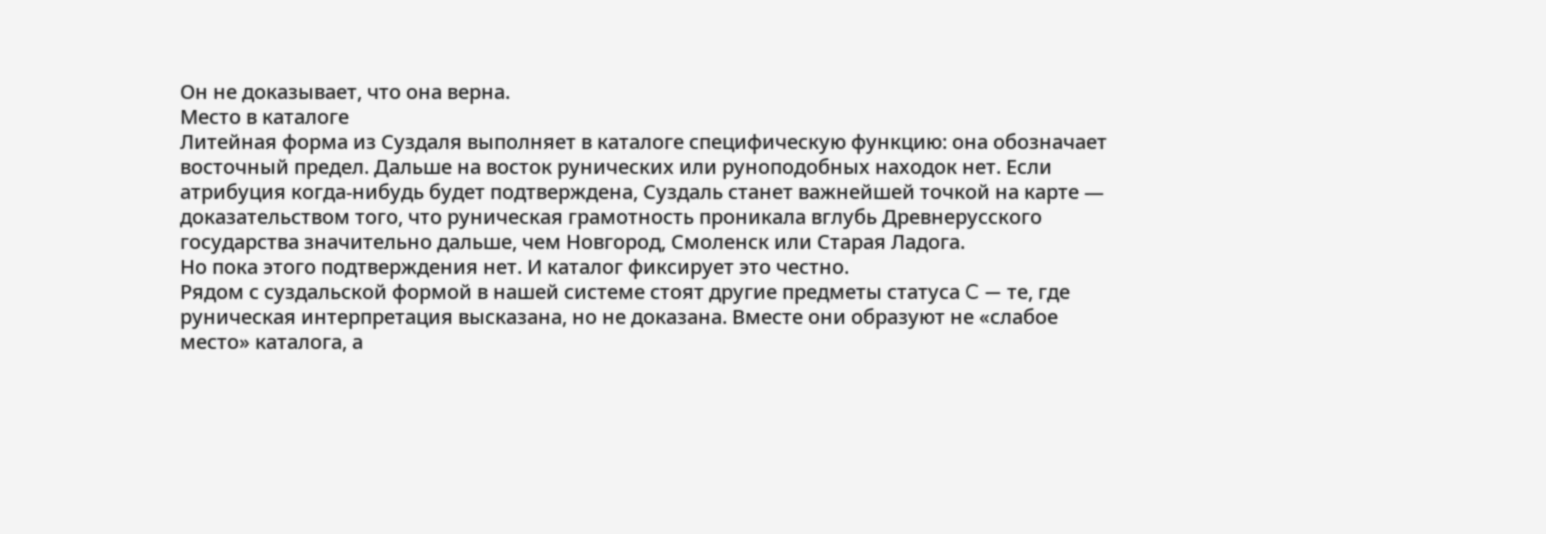Он не доказывает, что она верна.
Место в каталоге
Литейная форма из Суздаля выполняет в каталоге специфическую функцию: она обозначает восточный предел. Дальше на восток рунических или руноподобных находок нет. Если атрибуция когда-нибудь будет подтверждена, Суздаль станет важнейшей точкой на карте — доказательством того, что руническая грамотность проникала вглубь Древнерусского государства значительно дальше, чем Новгород, Смоленск или Старая Ладога.
Но пока этого подтверждения нет. И каталог фиксирует это честно.
Рядом с суздальской формой в нашей системе стоят другие предметы статуса C — те, где руническая интерпретация высказана, но не доказана. Вместе они образуют не «слабое место» каталога, а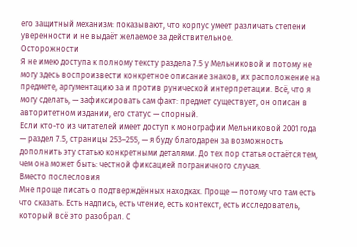его защитный механизм: показывают, что корпус умеет различать степени уверенности и не выдаёт желаемое за действительное.
Осторожности
Я не имею доступа к полному тексту раздела 7.5 у Мельниковой и потому не могу здесь воспроизвести конкретное описание знаков, их расположение на предмете, аргументацию за и против рунической интерпретации. Всё, что я могу сделать, — зафиксировать сам факт: предмет существует, он описан в авторитетном издании, его статус — спорный.
Если кто-то из читателей имеет доступ к монографии Мельниковой 2001 года — раздел 7.5, страницы 253–255, — я буду благодарен за возможность дополнить эту статью конкретными деталями. До тех пор статья остаётся тем, чем она может быть: честной фиксацией пограничного случая.
Вместо послесловия
Мне проще писать о подтверждённых находках. Проще — потому что там есть что сказать. Есть надпись, есть чтение, есть контекст, есть исследователь, который всё это разобрал. С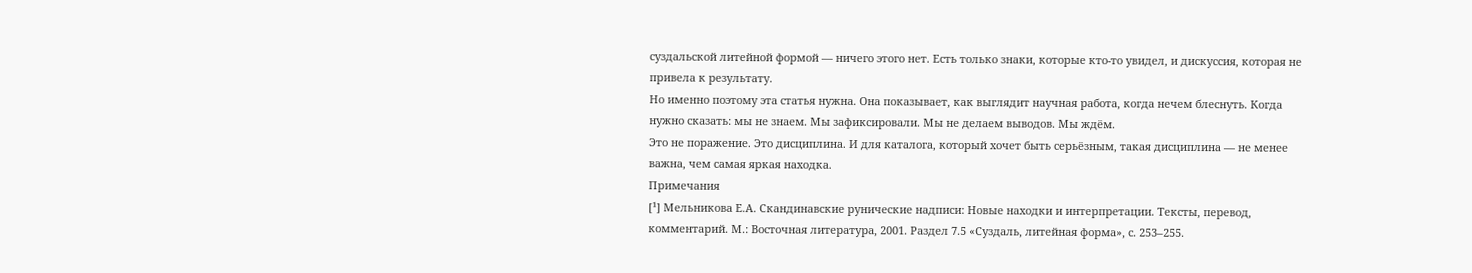суздальской литейной формой — ничего этого нет. Есть только знаки, которые кто-то увидел, и дискуссия, которая не привела к результату.
Но именно поэтому эта статья нужна. Она показывает, как выглядит научная работа, когда нечем блеснуть. Когда нужно сказать: мы не знаем. Мы зафиксировали. Мы не делаем выводов. Мы ждём.
Это не поражение. Это дисциплина. И для каталога, который хочет быть серьёзным, такая дисциплина — не менее важна, чем самая яркая находка.
Примечания
[¹] Мельникова Е.А. Скандинавские рунические надписи: Новые находки и интерпретации. Тексты, перевод, комментарий. М.: Восточная литература, 2001. Раздел 7.5 «Суздаль, литейная форма», с. 253–255.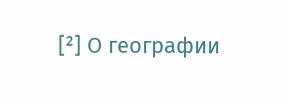[²] О географии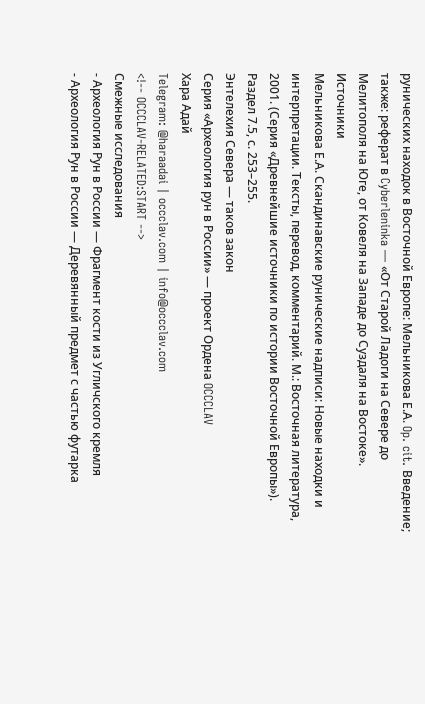рунических находок в Восточной Европе: Мельникова Е.А. Op. cit. Введение; также: реферат в Cyberleninka — «От Старой Ладоги на Севере до Мелитополя на Юге, от Ковеля на Западе до Суздаля на Востоке».
Источники
Мельникова Е.А. Скандинавские рунические надписи: Новые находки и интерпретации. Тексты, перевод, комментарий. М.: Восточная литература, 2001. (Серия «Древнейшие источники по истории Восточной Европы»). Раздел 7.5, с. 253–255.
Энтелехия Севера — таков закон
Серия «Археология рун в России» — проект Ордена OCCCLAV
Хара Адай
Telegram: @haraadai | occclav.com | info@occclav.com
<!-- OCCCLAV-RELATED:START -->
Смежные исследования
- Археология Рун в России — Фрагмент кости из Угличского кремля
- Археология Рун в России — Деревянный предмет с частью футарка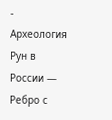- Археология Рун в России — Ребро с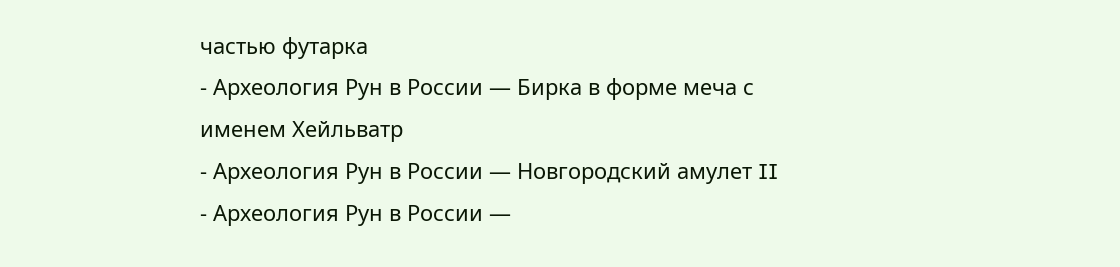частью футарка
- Археология Рун в России — Бирка в форме меча с именем Хейльватр
- Археология Рун в России — Новгородский амулет II
- Археология Рун в России —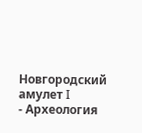Новгородский амулет I
- Археология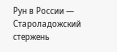Рун в России — Староладожский стержень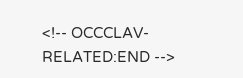<!-- OCCCLAV-RELATED:END -->